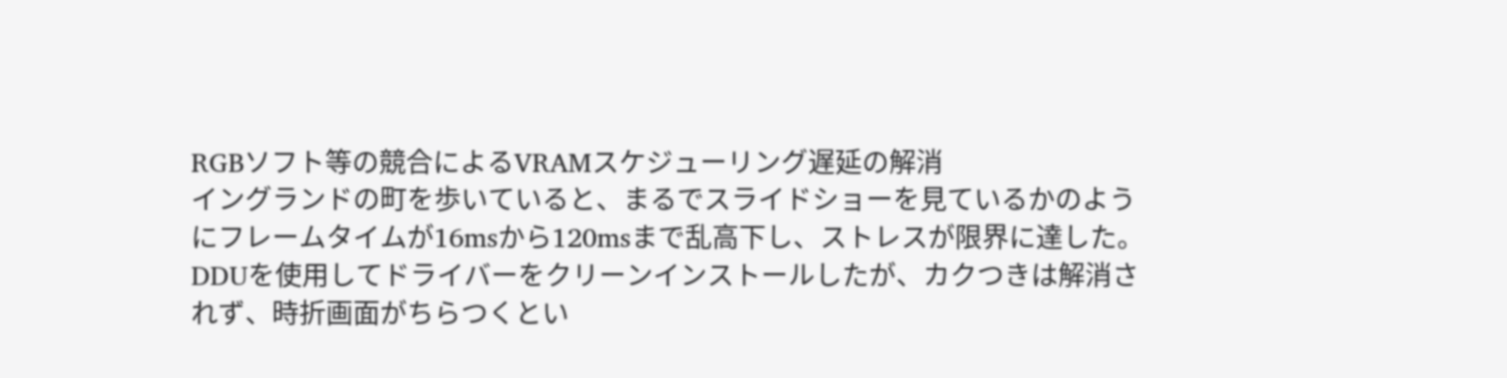RGBソフト等の競合によるVRAMスケジューリング遅延の解消
イングランドの町を歩いていると、まるでスライドショーを見ているかのようにフレームタイムが16msから120msまで乱高下し、ストレスが限界に達した。DDUを使用してドライバーをクリーンインストールしたが、カクつきは解消されず、時折画面がちらつくとい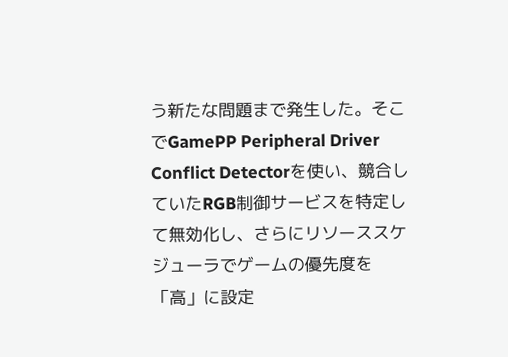う新たな問題まで発生した。そこでGamePP Peripheral Driver Conflict Detectorを使い、競合していたRGB制御サービスを特定して無効化し、さらにリソーススケジューラでゲームの優先度を「高」に設定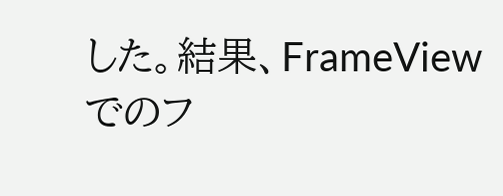した。結果、FrameViewでのフ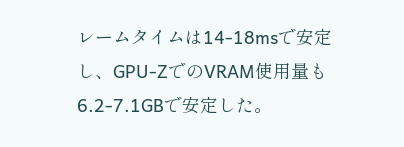レームタイムは14-18msで安定し、GPU-ZでのVRAM使用量も6.2-7.1GBで安定した。